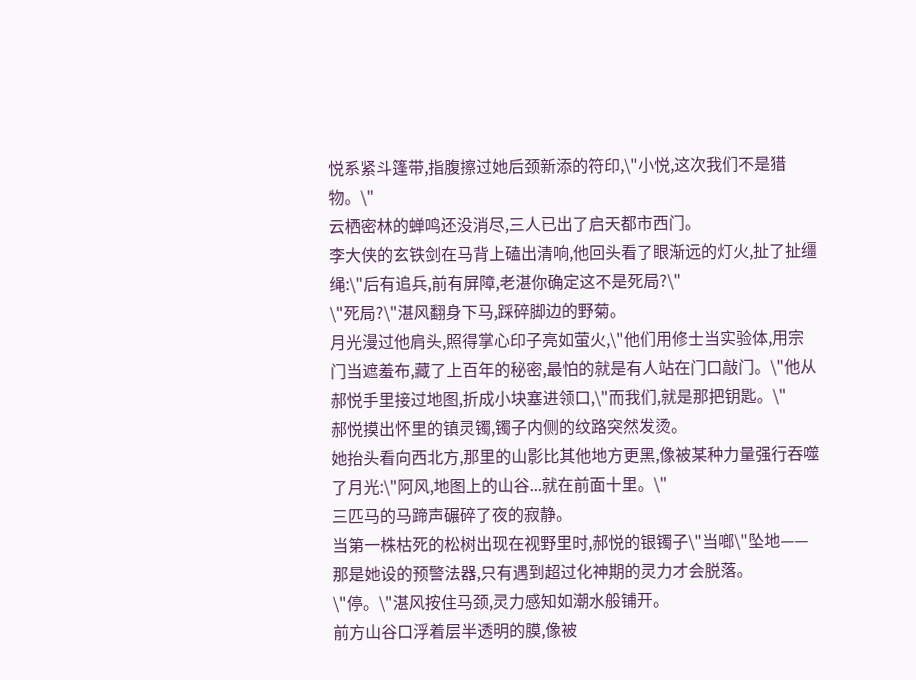悦系紧斗篷带,指腹擦过她后颈新添的符印,\"小悦,这次我们不是猎物。\"
云栖密林的蝉鸣还没消尽,三人已出了启天都市西门。
李大侠的玄铁剑在马背上磕出清响,他回头看了眼渐远的灯火,扯了扯缰绳:\"后有追兵,前有屏障,老湛你确定这不是死局?\"
\"死局?\"湛风翻身下马,踩碎脚边的野菊。
月光漫过他肩头,照得掌心印子亮如萤火,\"他们用修士当实验体,用宗门当遮羞布,藏了上百年的秘密,最怕的就是有人站在门口敲门。\"他从郝悦手里接过地图,折成小块塞进领口,\"而我们,就是那把钥匙。\"
郝悦摸出怀里的镇灵镯,镯子内侧的纹路突然发烫。
她抬头看向西北方,那里的山影比其他地方更黑,像被某种力量强行吞噬了月光:\"阿风,地图上的山谷...就在前面十里。\"
三匹马的马蹄声碾碎了夜的寂静。
当第一株枯死的松树出现在视野里时,郝悦的银镯子\"当啷\"坠地——那是她设的预警法器,只有遇到超过化神期的灵力才会脱落。
\"停。\"湛风按住马颈,灵力感知如潮水般铺开。
前方山谷口浮着层半透明的膜,像被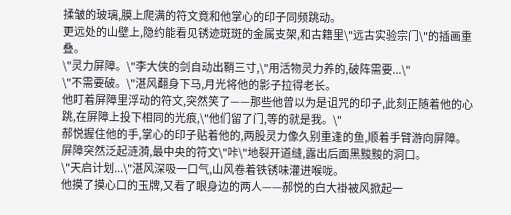揉皱的玻璃,膜上爬满的符文竟和他掌心的印子同频跳动。
更远处的山壁上,隐约能看见锈迹斑斑的金属支架,和古籍里\"远古实验宗门\"的插画重叠。
\"灵力屏障。\"李大侠的剑自动出鞘三寸,\"用活物灵力养的,破阵需要...\"
\"不需要破。\"湛风翻身下马,月光将他的影子拉得老长。
他盯着屏障里浮动的符文,突然笑了——那些他曾以为是诅咒的印子,此刻正随着他的心跳,在屏障上投下相同的光痕,\"他们留了门,等的就是我。\"
郝悦握住他的手,掌心的印子贴着他的,两股灵力像久别重逢的鱼,顺着手臂游向屏障。
屏障突然泛起涟漪,最中央的符文\"咔\"地裂开道缝,露出后面黑黢黢的洞口。
\"天启计划...\"湛风深吸一口气,山风卷着铁锈味灌进喉咙。
他摸了摸心口的玉牌,又看了眼身边的两人——郝悦的白大褂被风掀起一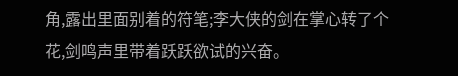角,露出里面别着的符笔;李大侠的剑在掌心转了个花,剑鸣声里带着跃跃欲试的兴奋。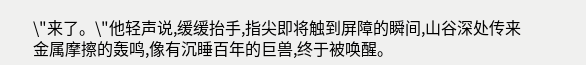\"来了。\"他轻声说,缓缓抬手,指尖即将触到屏障的瞬间,山谷深处传来金属摩擦的轰鸣,像有沉睡百年的巨兽,终于被唤醒。